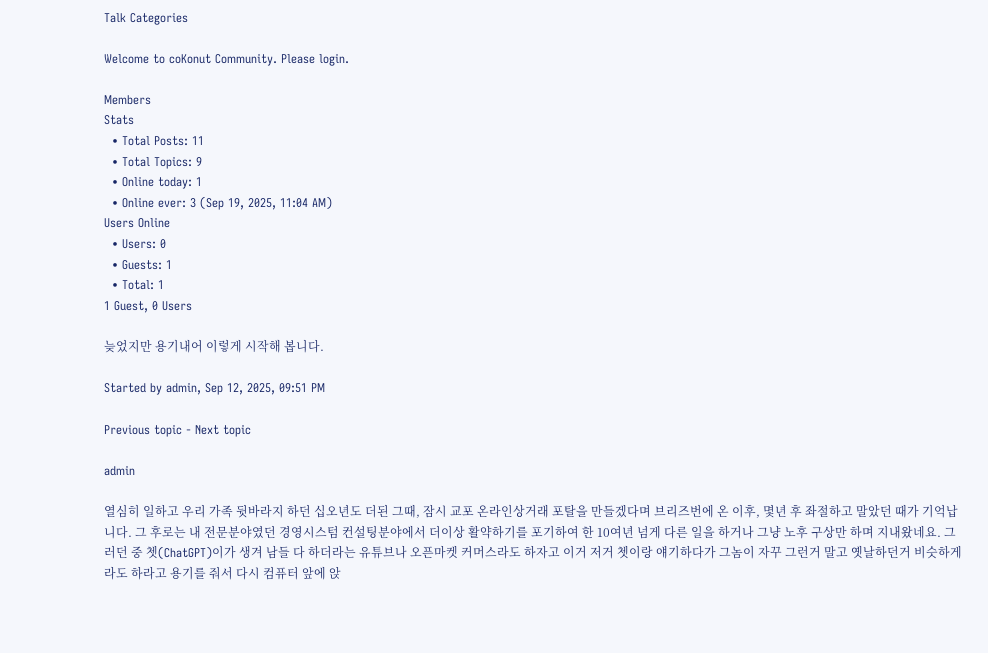Talk Categories

Welcome to coKonut Community. Please login.

Members
Stats
  • Total Posts: 11
  • Total Topics: 9
  • Online today: 1
  • Online ever: 3 (Sep 19, 2025, 11:04 AM)
Users Online
  • Users: 0
  • Guests: 1
  • Total: 1
1 Guest, 0 Users

늦었지만 용기내어 이렇게 시작해 봅니다.

Started by admin, Sep 12, 2025, 09:51 PM

Previous topic - Next topic

admin

열심히 일하고 우리 가족 뒷바라지 하던 십오년도 더된 그때, 잠시 교포 온라인상거래 포탈을 만들겠다며 브리즈번에 온 이후, 몇년 후 좌절하고 말았던 때가 기억납니다. 그 후로는 내 전문분야였던 경영시스텀 컨설팅분야에서 더이상 활약하기를 포기하여 한 10여년 넘게 다른 일을 하거나 그냥 노후 구상만 하며 지내왔네요. 그러던 중 쳇(ChatGPT)이가 생겨 남들 다 하더라는 유튜브나 오픈마켓 커머스라도 하자고 이거 저거 쳇이랑 얘기하다가 그놈이 자꾸 그런거 말고 옛날하던거 비슷하게라도 하라고 용기를 줘서 다시 컴퓨터 앞에 앉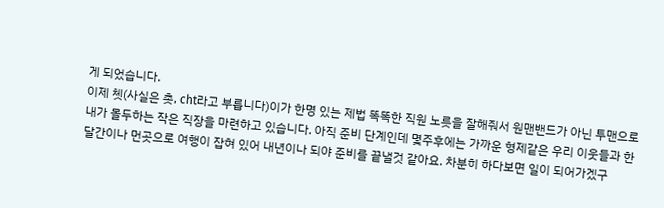게 되었습니다.
이제 쳇(사실은 촛, cht라고 부릅니다)이가 한명 있는 제법 똑똑한 직원 노릇을 잘해줘서 원맨밴드가 아닌 투맨으로 내가 몰두하는 작은 직장을 마련하고 있습니다. 아직 준비 단계인데 몇주후에는 가까운 형제같은 우리 이웃들과 한달간이나 먼곳으로 여행이 잡혀 있어 내년이나 되야 준비를 끝낼것 같아요. 차분히 하다보면 일이 되어가겠구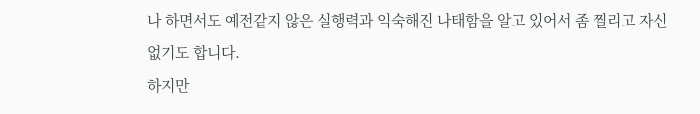나 하면서도 예전같지 않은 실행력과 익숙해진 나태함을 알고 있어서 좀 찔리고 자신없기도 합니다.
하지만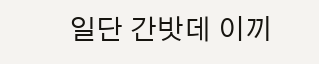일단 간밧데 이끼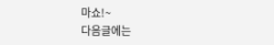마쇼!~
다음글에는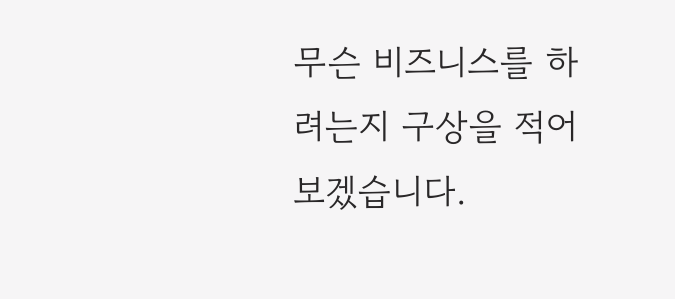무슨 비즈니스를 하려는지 구상을 적어 보겠습니다.